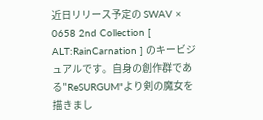近日リリース予定の SWAV × 0658 2nd Collection [ ALT:RainCarnation ] のキービジュアルです。自身の創作群である"ReSURGUM"より剣の魔女を描きまし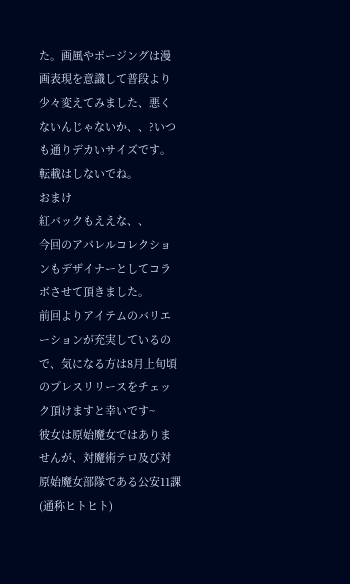た。画風やポージングは漫画表現を意識して普段より少々変えてみました、悪くないんじゃないか、、?いつも通りデカいサイズです。転載はしないでね。
おまけ
紅バックもええな、、
今回のアパレルコレクションもデザイナーとしてコラボさせて頂きました。
前回よりアイテムのバリエーションが充実しているので、気になる方は8月上旬頃のプレスリリースをチェック頂けますと幸いです~
彼女は原始魔女ではありませんが、対魔術テロ及び対原始魔女部隊である公安11課(通称ヒトヒト)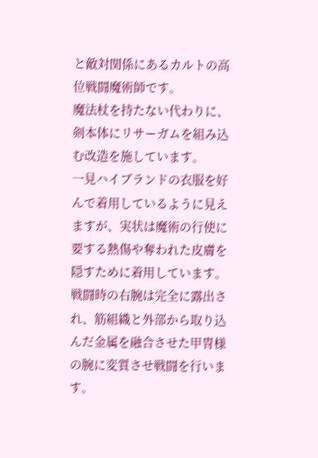と敵対関係にあるカルトの高位戦闘魔術師です。
魔法杖を持たない代わりに、剣本体にリサーガムを組み込む改造を施しています。
一見ハイブランドの衣服を好んで着用しているように見えますが、実状は魔術の行使に要する熱傷や奪われた皮膚を隠すために着用しています。
戦闘時の右腕は完全に露出され、筋組織と外部から取り込んだ金属を融合させた甲冑様の腕に変質させ戦闘を行います。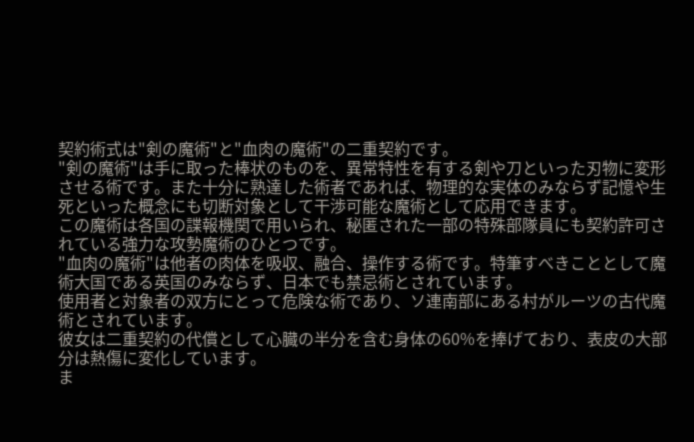契約術式は"剣の魔術"と"血肉の魔術"の二重契約です。
"剣の魔術"は手に取った棒状のものを、異常特性を有する剣や刀といった刃物に変形させる術です。また十分に熟達した術者であれば、物理的な実体のみならず記憶や生死といった概念にも切断対象として干渉可能な魔術として応用できます。
この魔術は各国の諜報機関で用いられ、秘匿された一部の特殊部隊員にも契約許可されている強力な攻勢魔術のひとつです。
"血肉の魔術"は他者の肉体を吸収、融合、操作する術です。特筆すべきこととして魔術大国である英国のみならず、日本でも禁忌術とされています。
使用者と対象者の双方にとって危険な術であり、ソ連南部にある村がルーツの古代魔術とされています。
彼女は二重契約の代償として心臓の半分を含む身体の60%を捧げており、表皮の大部分は熱傷に変化しています。
ま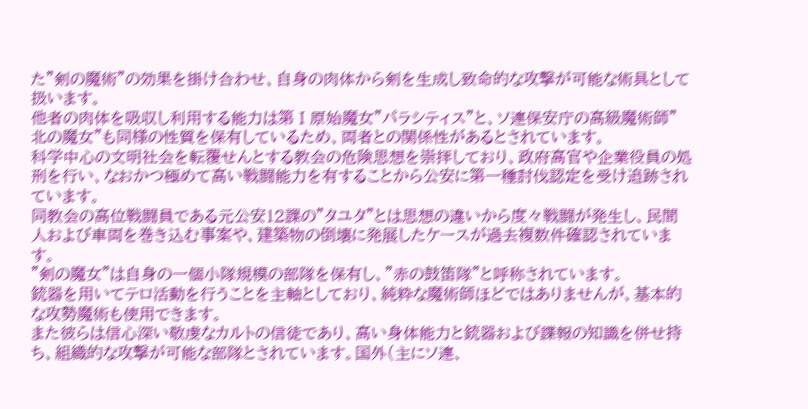た"剣の魔術"の効果を掛け合わせ、自身の肉体から剣を生成し致命的な攻撃が可能な術具として扱います。
他者の肉体を吸収し利用する能力は第Ⅰ原始魔女"パラシティス"と、ソ連保安庁の高級魔術師"北の魔女"も同様の性質を保有しているため、両者との関係性があるとされています。
科学中心の文明社会を転覆せんとする教会の危険思想を崇拝しており、政府高官や企業役員の処刑を行い、なおかつ極めて高い戦闘能力を有することから公安に第一種討伐認定を受け追跡されています。
同教会の高位戦闘員である元公安12課の"タユタ"とは思想の違いから度々戦闘が発生し、民間人および車両を巻き込む事案や、建築物の倒壊に発展したケースが過去複数件確認されています。
"剣の魔女"は自身の一個小隊規模の部隊を保有し、"赤の鼓笛隊"と呼称されています。
銃器を用いてテロ活動を行うことを主軸としており、純粋な魔術師ほどではありませんが、基本的な攻勢魔術も使用できます。
また彼らは信心深い敬虔なカルトの信徒であり、高い身体能力と銃器および諜報の知識を併せ持ち、組織的な攻撃が可能な部隊とされています。国外(主にソ連、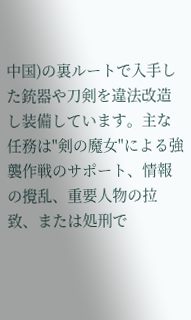中国)の裏ルートで入手した銃器や刀剣を違法改造し装備しています。主な任務は"剣の魔女"による強襲作戦のサポート、情報の攪乱、重要人物の拉致、または処刑で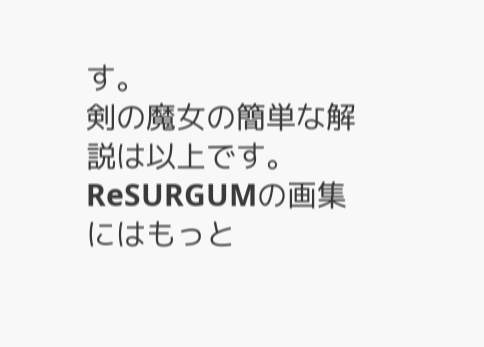す。
剣の魔女の簡単な解説は以上です。
ReSURGUMの画集にはもっと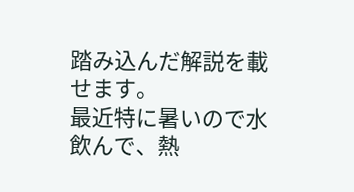踏み込んだ解説を載せます。
最近特に暑いので水飲んで、熱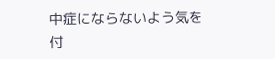中症にならないよう気を付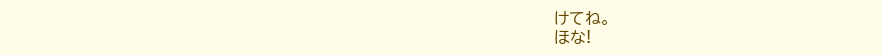けてね。
ほな!